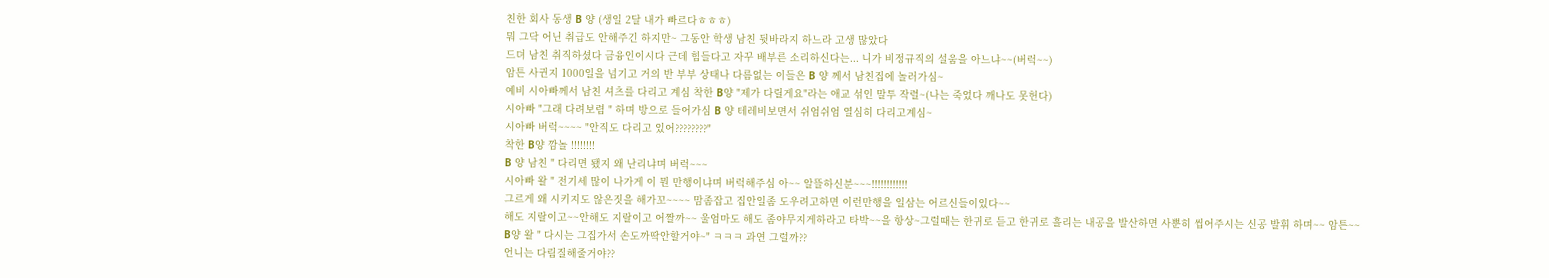친한 회사 동생 B 양 (생일 2달 내가 빠르다ㅎㅎㅎ)
뭐 그닥 어닌 취급도 안해주긴 하지만~ 그동안 학생 남친 뒷바라지 하느라 고생 많았다
드뎌 남친 취직하셨다 금융인이시다 근데 힘들다고 자꾸 배부른 소리하신다는... 니가 비정규직의 설움을 아느냐~~(버럭~~)
암튼 사귄지 1000일을 넘기고 거의 반 부부 상태나 다름없는 이들은 B 양 께서 남친집에 놀러가심~
예비 시아빠께서 남친 셔츠를 다리고 계심 착한 B양 "제가 다릴게요"라는 애교 섞인 말투 작렬~(나는 죽었다 깨나도 못헌다)
시아빠 "그래 다려보렴 " 하며 방으로 들어가심 B 양 테레비보면서 쉬엄쉬엄 열심히 다리고계심~
시아빠 버럭~~~~ "안직도 다리고 있어????????"
착한 B양 깜놀 !!!!!!!!
B 양 남친 " 다리면 됐지 왜 난리냐며 버럭~~~
시아빠 왈 " 전기세 많이 나가게 이 뭔 만행이냐며 버럭해주심 아~~ 알뜰하신분~~~!!!!!!!!!!!!
그르게 왜 시키지도 않은짓을 해가꼬~~~~ 맘좀잡고 집안일좀 도우려고하면 이런만행을 일삼는 어르신들이있다~~
해도 지랄이고~~안해도 지랄이고 어짤까~~ 울엄마도 해도 좀야무지게하라고 타박~~을 항상~그럴때는 한귀로 듣고 한귀로 흘리는 내공을 발산하면 사뿐히 씹어주시는 신공 발휘 하며~~ 암튼~~
B양 왈 " 다시는 그집가서 손도까딱안할거야~" ㅋㅋㅋ 과연 그럴까??
언니는 다림질해줄거야??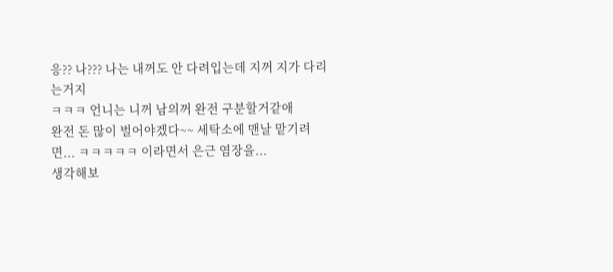응?? 나??? 나는 내꺼도 안 다려입는데 지꺼 지가 다리는거지
ㅋㅋㅋ 언니는 니꺼 남의꺼 완전 구분할거같애
완전 돈 많이 벌어야겠다~~ 세탁소에 맨날 맡기려면... ㅋㅋㅋㅋㅋ 이라면서 은근 염장을...
생각해보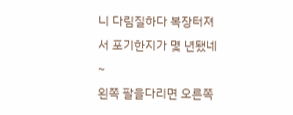니 다림질하다 복장터져서 포기한지가 몇 년됐네~
왼쪽 팔을다리면 오른쪽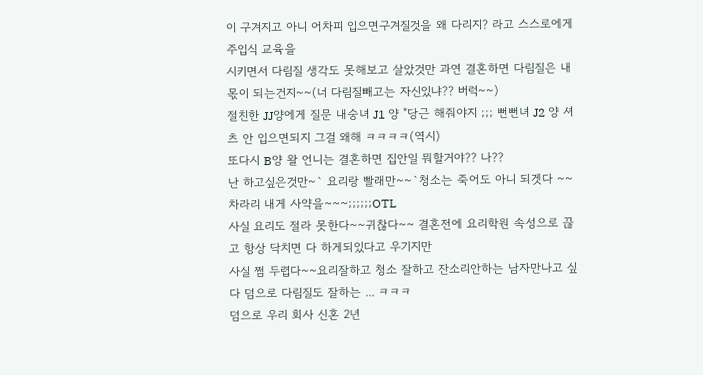이 구겨지고 아니 어차피 입으면구겨질것을 왜 다리지? 라고 스스로에게 주입식 교육을
시키면서 다림질 생각도 못해보고 살았것만 과연 결혼하면 다림질은 내 몫이 되는건지~~(너 다림질빼고는 자신있냐?? 버럭~~)
절친한 JJ양에게 질문 내숭녀 J1 양 "당근 해줘야지 ;;; 뻔뻔녀 J2 양 셔츠 안 입으면되지 그걸 왜해 ㅋㅋㅋㅋ(역시)
또다시 B양 왈 언니는 결혼하면 집안일 뭐할거야?? 나??
난 하고싶은것만~` 요리랑 빨래만~~`청소는 죽어도 아니 되겟다 ~~차라리 내게 사약을~~~;;;;;;OTL
사실 요리도 절라 못한다~~귀찮다~~ 결혼전에 요리학원 속성으로 끊고 항상 닥치면 다 하게되있다고 우기지만
사실 쩜 두렵다~~요리잘하고 청소 잘하고 잔소리안하는 남자만나고 싶다 덤으로 다림질도 잘하는 ... ㅋㅋㅋ
덤으로 우리 회사 신혼 2년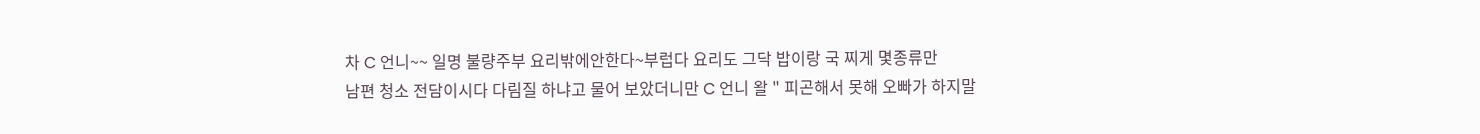차 C 언니~~ 일명 불량주부 요리밖에안한다~부럽다 요리도 그닥 밥이랑 국 찌게 몇종류만
남편 청소 전담이시다 다림질 하냐고 물어 보았더니만 C 언니 왈 " 피곤해서 못해 오빠가 하지말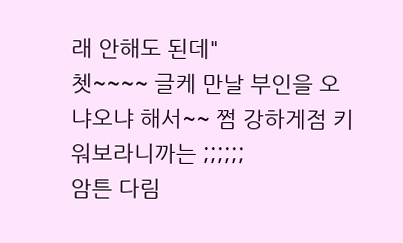래 안해도 된데"
쳇~~~~ 글케 만날 부인을 오냐오냐 해서~~ 쩜 강하게점 키워보라니까는 ;;;;;;
암튼 다림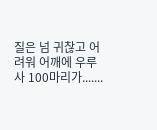질은 넘 귀찮고 어려워 어깨에 우루사 100마리가.......